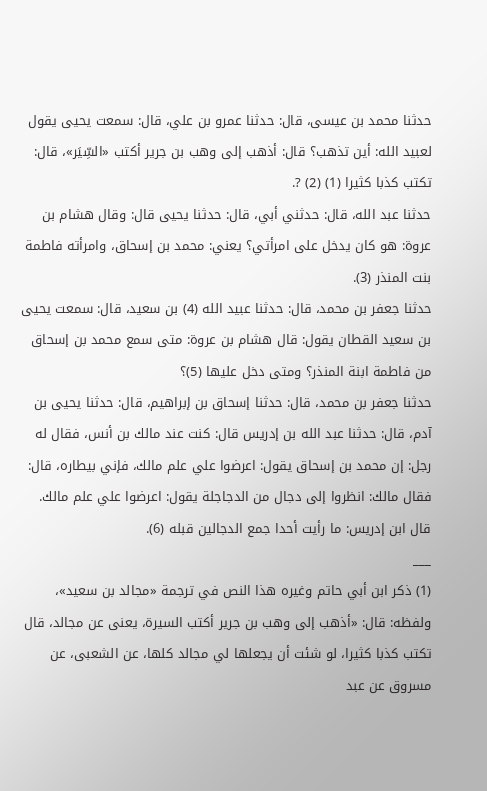حدثنا محمد بن عيسى، قال: حدثنا عمرو بن علي، قال: سمعت يحيى يقول لعبيد الله: أين تذهب؟ قال: أذهب إلى وهب بن جرير أكتب «السِّيَر»، قال: تكتب كذبا كثيرا (1) (2) ?.
حدثنا عبد الله، قال: حدثني أبي، قال: حدثنا يحيى قال: وقال هشام بن عروة: هو كان يدخل على امرأتي؟ يعني: محمد بن إسحاق، وامرأته فاطمة بنت المنذر (3).
حدثنا جعفر بن محمد، قال: حدثنا عبيد الله (4) بن سعيد، قال: سمعت يحيى بن سعيد القطان يقول: قال هشام بن عروة: متى سمع محمد بن إسحاق من فاطمة ابنة المنذر؟ ومتى دخل عليها (5)؟
حدثنا جعفر بن محمد، قال: حدثنا إسحاق بن إبراهيم، قال: حدثنا يحيى بن آدم، قال: حدثنا عبد الله بن إدريس قال: كنت عند مالك بن أنس، فقال له رجل: إن محمد بن إسحاق يقول: اعرضوا علي علم مالك، فإني بيطاره، قال: فقال مالك: انظروا إلى دجال من الدجاجلة يقول: اعرضوا علي علم مالك.
قال ابن إدريس: ما رأيت أحدا جمع الدجالين قبله (6).
___
(1) ذكر ابن أبي حاتم وغيره هذا النص في ترجمة «مجالد بن سعيد»، ولفظه: قال: «أذهب إلى وهب بن جرير أكتب السيرة، يعنى عن مجالد، قال تكتب كذبا كثيرا، لو شئت أن يجعلها لي مجالد كلها، عن الشعبى، عن مسروق عن عبد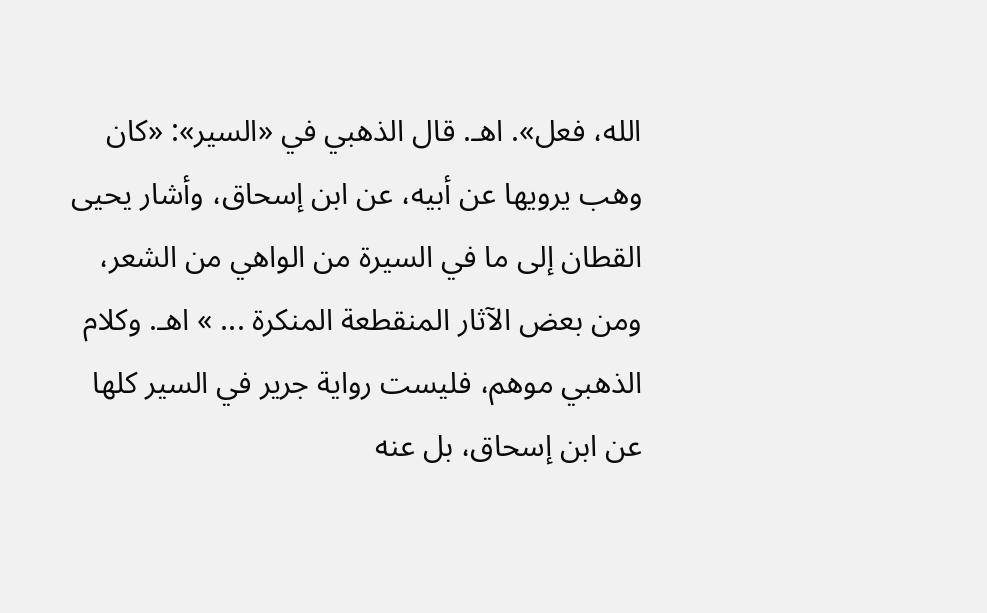الله، فعل». اهـ. قال الذهبي في «السير»: «كان وهب يرويها عن أبيه، عن ابن إسحاق، وأشار يحيى القطان إلى ما في السيرة من الواهي من الشعر، ومن بعض الآثار المنقطعة المنكرة ... » اهـ. وكلام الذهبي موهم، فليست رواية جرير في السير كلها عن ابن إسحاق، بل عنه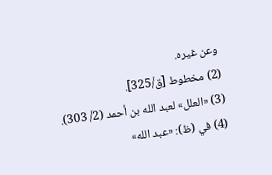وعن غيره.
(2) مخطوط [ق/325].
(3) «العلل» لعبد الله بن أحمد (2/ 303).
(4) في (ظ): «عبد الله»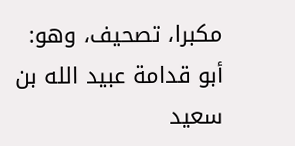مكبرا، تصحيف، وهو: أبو قدامة عبيد الله بن سعيد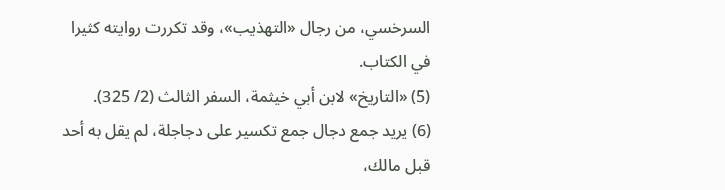السرخسي، من رجال «التهذيب»، وقد تكررت روايته كثيرا في الكتاب.
(5) «التاريخ» لابن أبي خيثمة، السفر الثالث (2/ 325).
(6) يريد جمع دجال جمع تكسير على دجاجلة، لم يقل به أحد قبل مالك،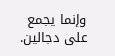وإنما يجمع على دجالين.